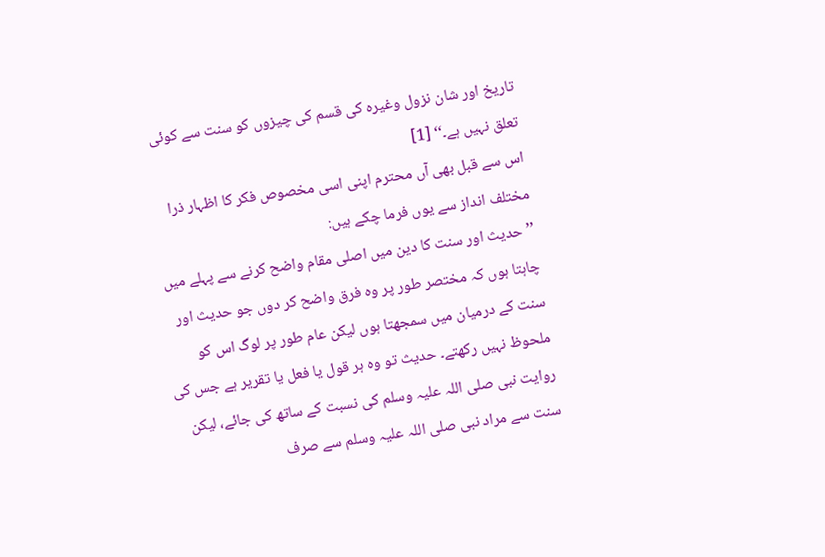تاریخ اور شان نزول وغیرہ کی قسم کی چیزوں کو سنت سے کوئی تعلق نہیں ہے۔‘‘ [1]
اس سے قبل بھی آں محترم اپنی اسی مخصوص فکر کا اظہار ذرا مختلف انداز سے یوں فرما چکے ہیں:
’’حدیث اور سنت کا دین میں اصلی مقام واضح کرنے سے پہلے میں چاہتا ہوں کہ مختصر طور پر وہ فرق واضح کر دوں جو حدیث اور سنت کے درمیان میں سمجھتا ہوں لیکن عام طور پر لوگ اس کو ملحوظ نہیں رکھتے۔ حدیث تو وہ ہر قول یا فعل یا تقریر ہے جس کی روایت نبی صلی اللہ علیہ وسلم کی نسبت کے ساتھ کی جائے، لیکن سنت سے مراد نبی صلی اللہ علیہ وسلم سے صرف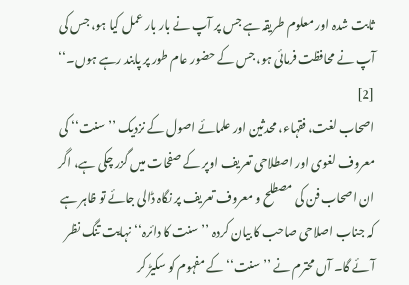ثابت شدہ اور معلوم طریقہ ہے جس پر آپ نے بار بار عمل کیا ہو، جس کی آپ نے محافظت فرمائی ہو، جس کے حضور عام طور پر پابند رہے ہوں۔‘‘ [2]
اصحاب لغت، فقہاء، محدثین اور علمائے اصول کے نزدیک ’’سنت‘‘ کی معروف لغوی اور اصطلاحی تعریف اوپر کے صفحات میں گزر چکی ہے، اگر ان اصحاب فن کی مصطلح و معروف تعریف پر نگاہ ڈالی جائے تو ظاہر ہے کہ جناب اصلاحی صاحب کا بیان کردہ ’’سنت کا دائرہ‘‘ نہایت تنگ نظر آئے گا۔ آں محترم نے ’’سنت‘‘ کے مفہوم کو سکیڑ کر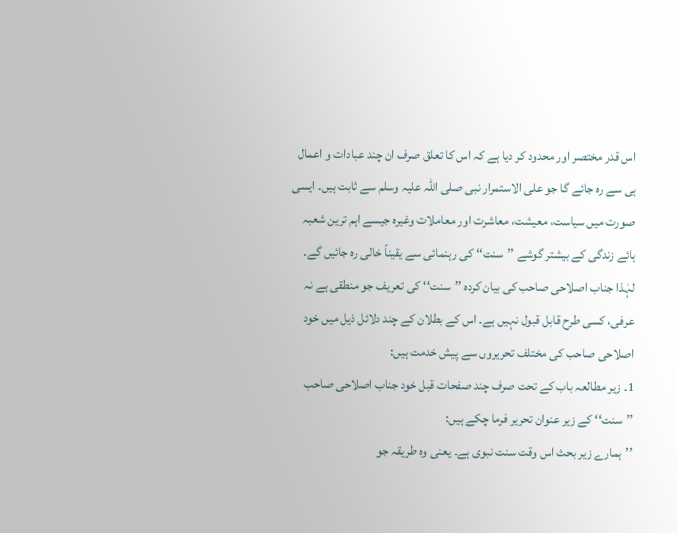اس قدر مختصر اور محدود کر دیا ہے کہ اس کا تعلق صرف ان چند عبادات و اعمال ہی سے رہ جائے گا جو علی الاستمرار نبی صلی اللہ علیہ وسلم سے ثابت ہیں۔ ایسی صورت میں سیاست، معیشت، معاشرت اور معاملات وغیرہ جیسے اہم ترین شعبہ ہائے زندگی کے بیشتر گوشے ’’سنت‘‘ کی رہنمائی سے یقیناً خالی رہ جائیں گے۔ لہٰذا جناب اصلاحی صاحب کی بیان کردہ ’’سنت‘‘ کی تعریف جو منطقی ہے نہ عرفی، کسی طرح قابل قبول نہیں ہے۔ اس کے بطلان کے چند دلائل ذیل میں خود اصلاحی صاحب کی مختلف تحریروں سے پیش خدمت ہیں:
1۔ زیر مطالعہ باب کے تحت صرف چند صفحات قبل خود جناب اصلاحی صاحب ’’سنت‘‘ کے زیر عنوان تحریر فرما چکے ہیں:
’’ہمارے زیر بحث اس وقت سنت نبوی ہے۔ یعنی وہ طریقہ جو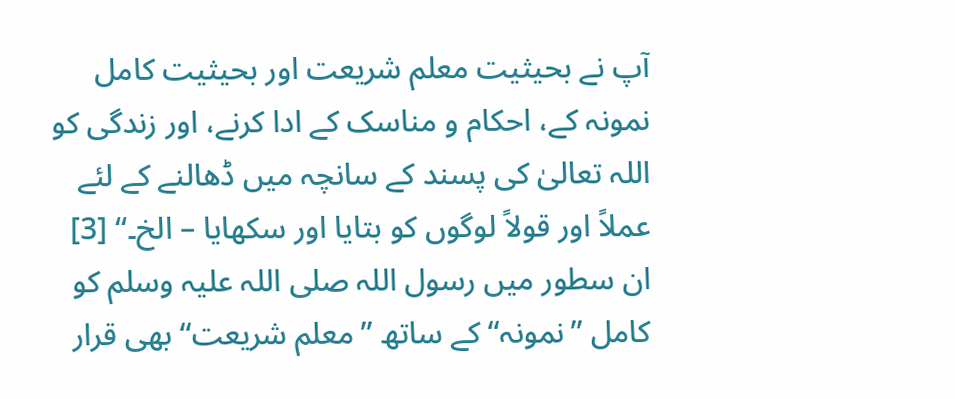آپ نے بحیثیت معلم شریعت اور بحیثیت کامل نمونہ کے، احکام و مناسک کے ادا کرنے، اور زندگی کو اللہ تعالیٰ کی پسند کے سانچہ میں ڈھالنے کے لئے عملاً اور قولاً لوگوں کو بتایا اور سکھایا – الخ۔‘‘ [3]
ان سطور میں رسول اللہ صلی اللہ علیہ وسلم کو کامل ’’نمونہ‘‘ کے ساتھ ’’معلم شریعت‘‘ بھی قرار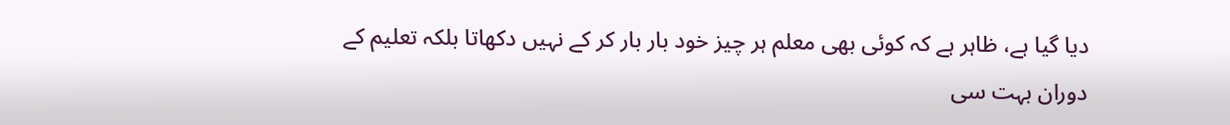دیا گیا ہے، ظاہر ہے کہ کوئی بھی معلم ہر چیز خود بار بار کر کے نہیں دکھاتا بلکہ تعلیم کے دوران بہت سی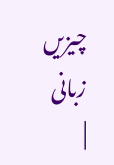چیزیں زبانی
|